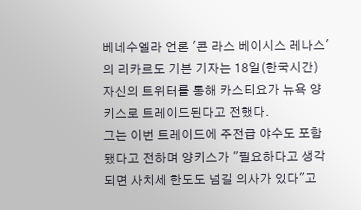베네수엘라 언론 '콘 라스 베이시스 레나스'의 리카르도 기븐 기자는 18일(한국시간) 자신의 트위터를 통해 카스티요가 뉴욕 양키스로 트레이드된다고 전했다.
그는 이번 트레이드에 주전급 야수도 포함됐다고 전하며 양키스가 "필요하다고 생각되면 사치세 한도도 넘길 의사가 있다"고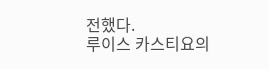전했다.
루이스 카스티요의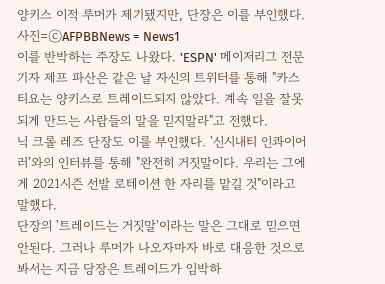양키스 이적 루머가 제기됐지만, 단장은 이를 부인했다. 사진=ⓒAFPBBNews = News1
이를 반박하는 주장도 나왔다. 'ESPN' 메이저리그 전문 기자 제프 파산은 같은 날 자신의 트위터를 통해 "카스티요는 양키스로 트레이드되지 않았다. 계속 일을 잘못되게 만드는 사람들의 말을 믿지말라"고 전했다.
닉 크롤 레즈 단장도 이를 부인했다. '신시내티 인콰이어러'와의 인터뷰를 통해 "완전히 거짓말이다. 우리는 그에게 2021시즌 선발 로테이션 한 자리를 맡길 것"이라고 말했다.
단장의 '트레이드는 거짓말'이라는 말은 그대로 믿으면 안된다. 그러나 루머가 나오자마자 바로 대응한 것으로 봐서는 지금 당장은 트레이드가 임박하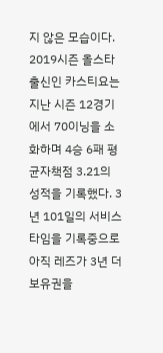지 않은 모습이다.
2019시즌 올스타 출신인 카스티요는 지난 시즌 12경기에서 70이닝을 소화하며 4승 6패 평균자책점 3.21의 성적을 기록했다. 3년 101일의 서비스 타임을 기록중으로 아직 레즈가 3년 더 보유권을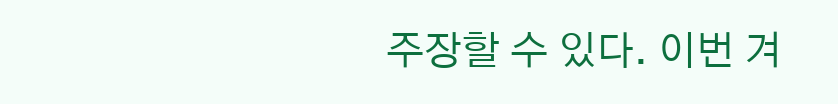주장할 수 있다. 이번 겨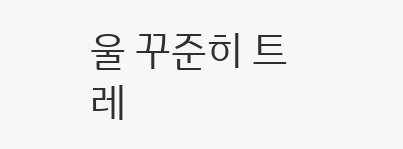울 꾸준히 트레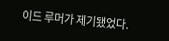이드 루머가 제기됐었다.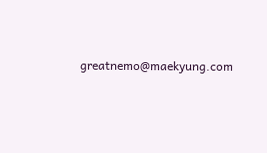greatnemo@maekyung.com